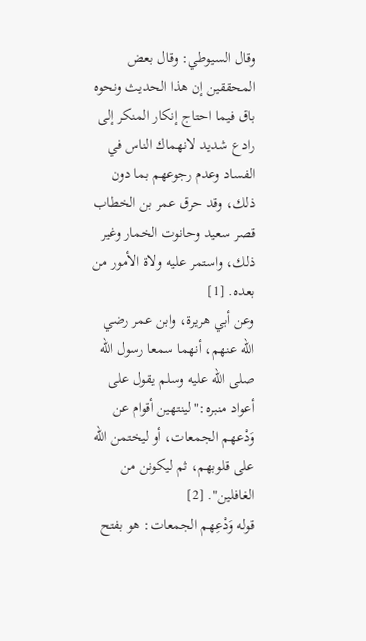وقال السيوطي: وقال بعض المحققين إن هذا الحديث ونحوه باق فيما احتاج إنكار المنكر إلى رادع شديد لانهماك الناس في الفساد وعدم رجوعهم بما دون ذلك، وقد حرق عمر بن الخطاب قصر سعيد وحانوت الخمار وغير ذلك، واستمر عليه ولاة الأمور من بعده. [1]
وعن أبي هريرة، وابن عمر رضي الله عنهم، أنهما سمعا رسول الله صلى الله عليه وسلم يقول على أعواد منبره:"لينتهين أقوام عن وَدْعهم الجمعات، أو ليختمن الله على قلوبهم، ثم ليكونن من الغافلين". [2]
قوله وَدْعِهم الجمعات: هو بفتح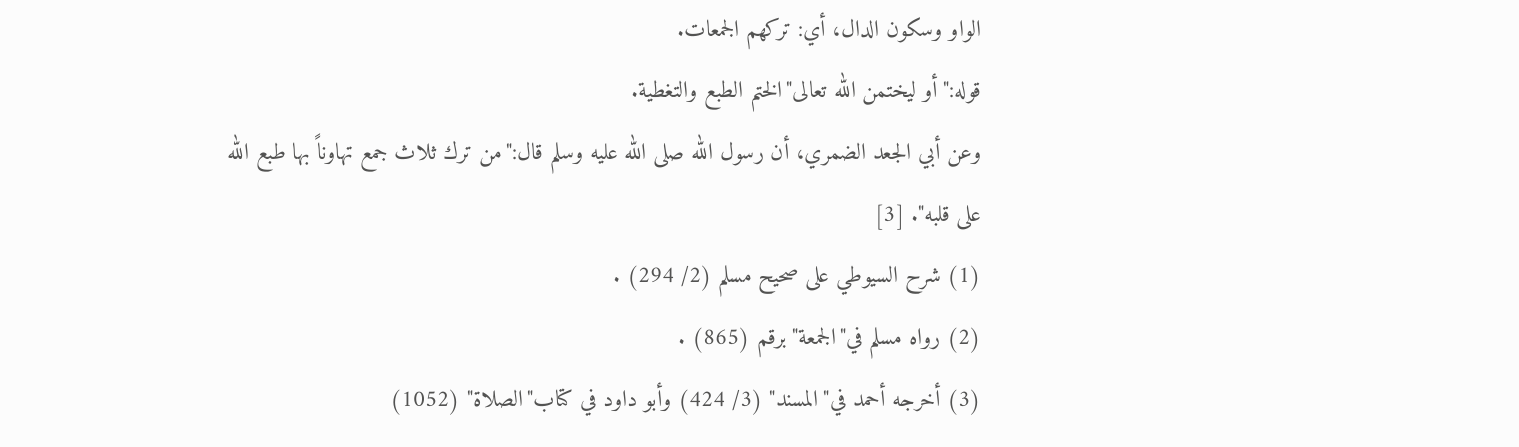الواو وسكون الدال، أي: تركهم الجمعات.
قوله:"أو ليختمن الله تعالى"الختم الطبع والتغطية.
وعن أبي الجعد الضمري، أن رسول الله صلى الله عليه وسلم قال:"من ترك ثلاث جمع تهاوناً بها طبع الله على قلبه". [3]
(1) شرح السيوطي على صحيح مسلم (2/ 294) .
(2) رواه مسلم في"الجمعة"برقم (865) .
(3) أخرجه أحمد في"المسند" (3/ 424) وأبو داود في كتاب"الصلاة" (1052)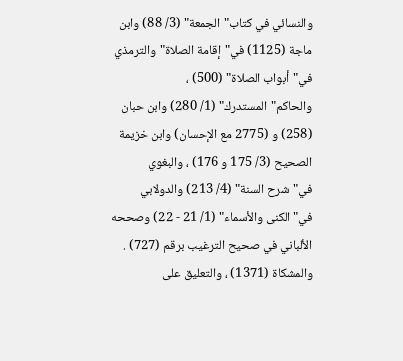والنسائي في كتاب"الجمعة" (3/ 88) وابن ماجة (1125) في"إقامة الصلاة"والترمذي في"أبواب الصلاة" (500) ، والحاكم"المستدرك" (1/ 280) وابن حبان (258) و (2775 مع الإحسان) وابن خزيمة الصحيح (3/ 175 و 176) ، والبغوي في"شرح السنة" (4/ 213) والدولابي في"الكنى والأسماء" (1/ 21 - 22) وصححه الألباني في صحيح الترغيب برقم (727) . والمشكاة (1371) ، والتعليق على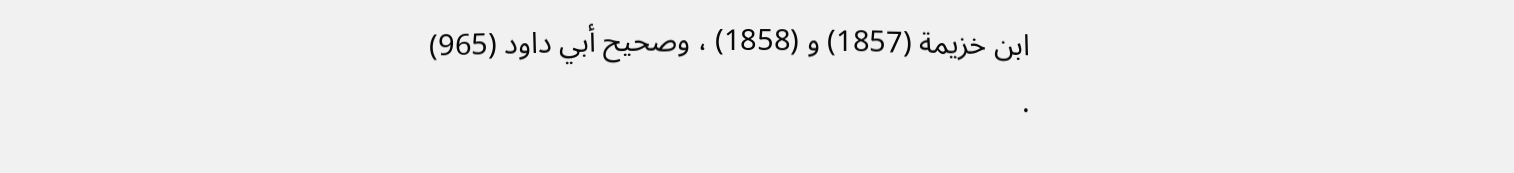ابن خزيمة (1857) و (1858) ، وصحيح أبي داود (965) .